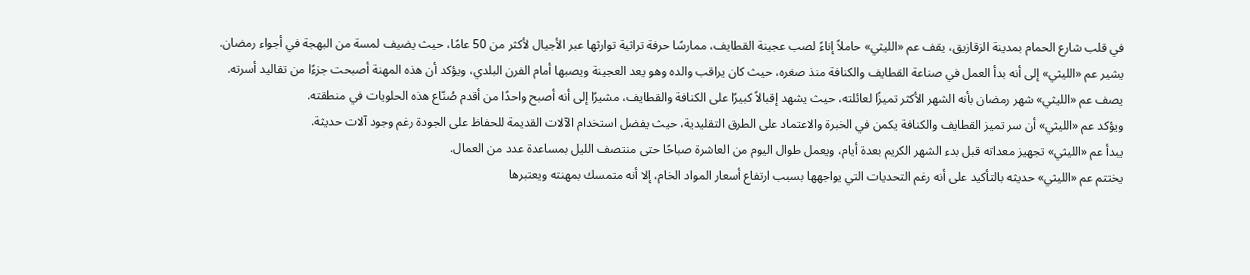في قلب شارع الحمام بمدينة الزقازيق، يقف عم «الليثي» حاملاً إناءً لصب عجينة القطايف، ممارسًا حرفة تراثية توارثها عبر الأجيال لأكثر من 50 عامًا، حيث يضيف لمسة من البهجة في أجواء رمضان.
يشير عم «الليثي» إلى أنه بدأ العمل في صناعة القطايف والكنافة منذ صغره، حيث كان يراقب والده وهو يعد العجينة ويصبها أمام الفرن البلدي، ويؤكد أن هذه المهنة أصبحت جزءًا من تقاليد أسرته.
يصف عم «الليثي» شهر رمضان بأنه الشهر الأكثر تميزًا لعائلته، حيث يشهد إقبالاً كبيرًا على الكنافة والقطايف، مشيرًا إلى أنه أصبح واحدًا من أقدم صُنّاع هذه الحلويات في منطقته.
ويؤكد عم «الليثي» أن سر تميز القطايف والكنافة يكمن في الخبرة والاعتماد على الطرق التقليدية، حيث يفضل استخدام الآلات القديمة للحفاظ على الجودة رغم وجود آلات حديثة.
يبدأ عم «الليثي» تجهيز معداته قبل بدء الشهر الكريم بعدة أيام، ويعمل طوال اليوم من العاشرة صباحًا حتى منتصف الليل بمساعدة عدد من العمال.
يختتم عم «الليثي» حديثه بالتأكيد على أنه رغم التحديات التي يواجهها بسبب ارتفاع أسعار المواد الخام، إلا أنه متمسك بمهنته ويعتبرها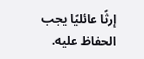إرثًا عائليًا يجب الحفاظ عليه.